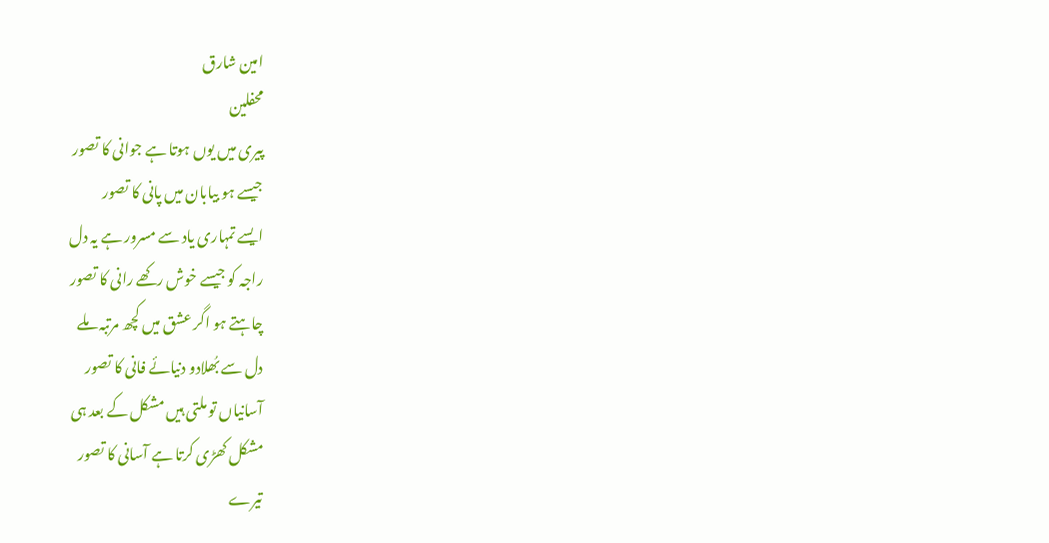امین شارق
محفلین
پیری میں یوں ہوتا ہے جوانی کا تصور
جیسے ہو بیابان میں پانی کا تصور
ایسے تمہاری یاد سے مسرور ہے یہ دل
راجہ کو جیسے خوش رکھے رانی کا تصور
چاہتے ہو اگر عشق میں کچھ مرتبہ ملے
دل سے بُھلادو دنیائے فانی کا تصور
آسانیاں تو ملتی ہیں مشکل کے بعد ہی
مشکل کھڑی کرتا ہے آسانی کا تصور
تیرے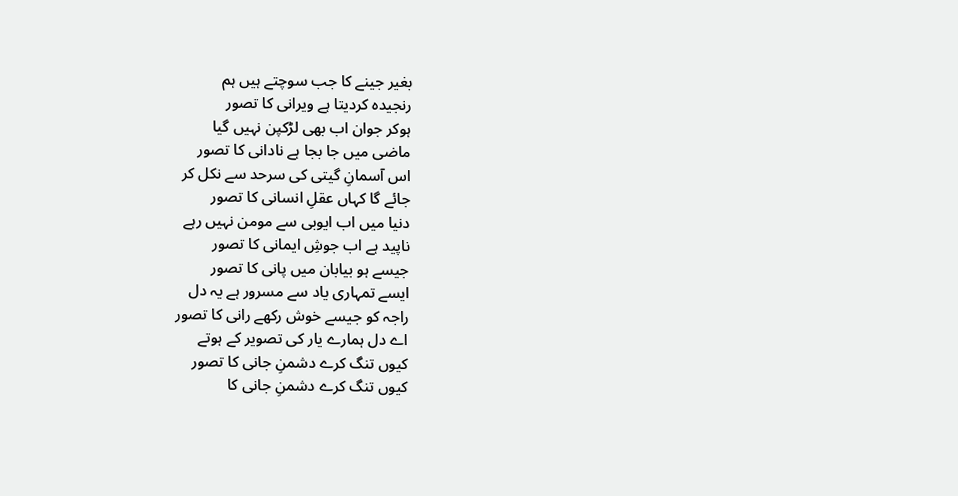بغیر جینے کا جب سوچتے ہیں ہم
رنجیدہ کردیتا ہے ویرانی کا تصور
ہوکر جوان اب بھی لڑکپن نہیں گیا
ماضی میں جا بجا ہے نادانی کا تصور
اس آسمانِ گیتی کی سرحد سے نکل کر
جائے گا کہاں عقلِ انسانی کا تصور
دنیا میں اب ایوبی سے مومن نہیں رہے
ناپید ہے اب جوشِ ایمانی کا تصور
جیسے ہو بیابان میں پانی کا تصور
ایسے تمہاری یاد سے مسرور ہے یہ دل
راجہ کو جیسے خوش رکھے رانی کا تصور
اے دل ہمارے یار کی تصویر کے ہوتے
کیوں تنگ کرے دشمنِ جانی کا تصور
کیوں تنگ کرے دشمنِ جانی کا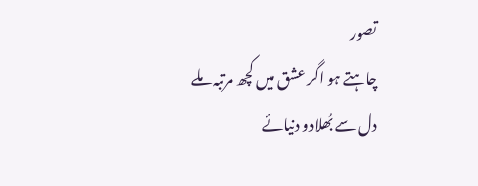تصور
چاہتے ہو اگر عشق میں کچھ مرتبہ ملے
دل سے بُھلادو دنیائے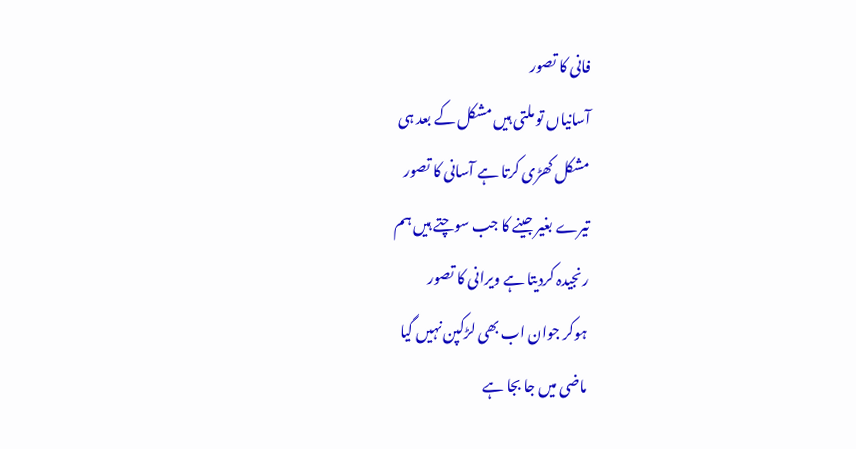فانی کا تصور
آسانیاں تو ملتی ہیں مشکل کے بعد ہی
مشکل کھڑی کرتا ہے آسانی کا تصور
تیرے بغیر جینے کا جب سوچتے ہیں ہم
رنجیدہ کردیتا ہے ویرانی کا تصور
ہوکر جوان اب بھی لڑکپن نہیں گیا
ماضی میں جا بجا ہے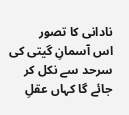نادانی کا تصور
اس آسمانِ گیتی کی سرحد سے نکل کر
جائے گا کہاں عقلِ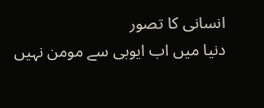انسانی کا تصور
دنیا میں اب ایوبی سے مومن نہیں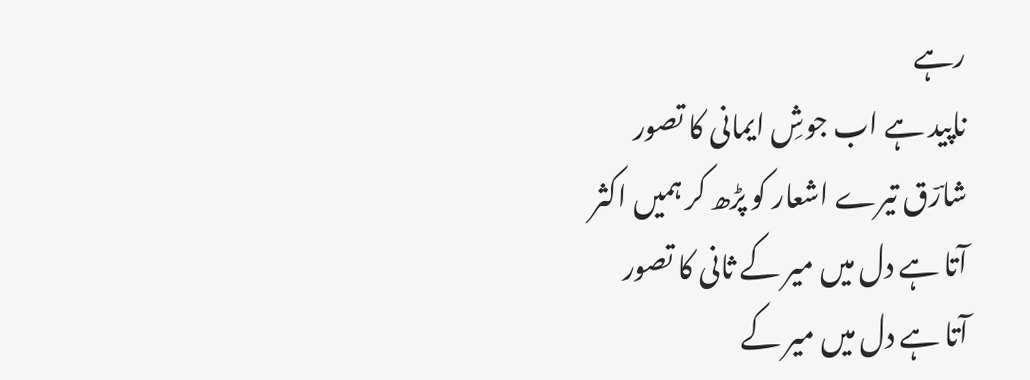رہے
ناپید ہے اب جوشِ ایمانی کا تصور
شارؔق تیرے اشعار کو پڑھ کر ہمیں اکثر
آتا ہے دل میں میر کے ثانی کا تصور
آتا ہے دل میں میر کے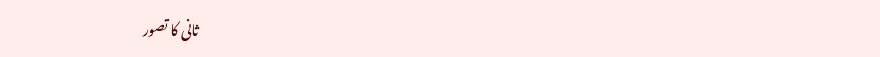ثانی کا تصور